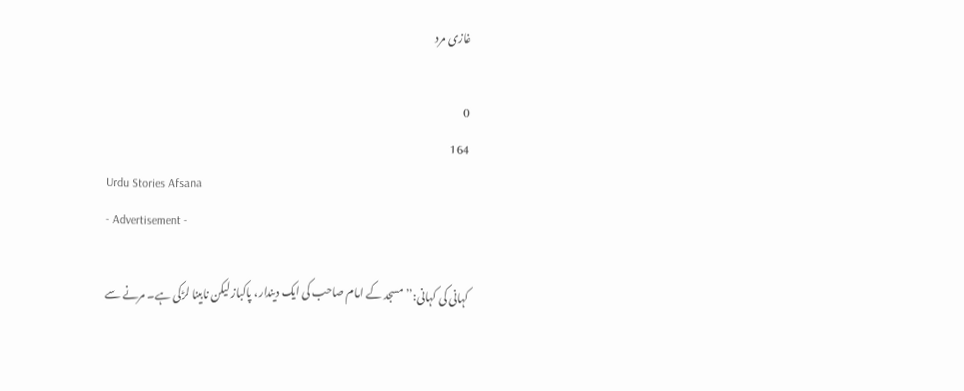غازی مرد

0
164
Urdu Stories Afsana
- Advertisement -

کہانی کی کہانی:’’مسجد کے امام صاحب کی ایک دیندار، پاکباز لیکن نابینا لڑکی ہے۔ مرنے سے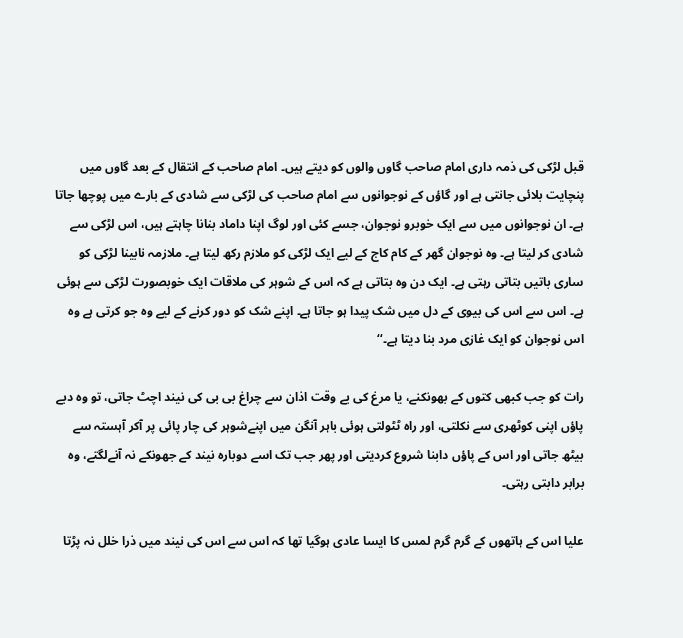قبل لڑکی کی ذمہ داری امام صاحب گاوں والوں کو دیتے ہیں۔ امام صاحب کے انتقال کے بعد گاوں میں پنچایت بلائی جانتی ہے اور گاؤں کے نوجوانوں سے امام صاحب کی لڑکی سے شادی کے بارے میں پوچھا جاتا ہے۔ ان نوجوانوں میں سے ایک خوبرو نوجوان، جسے کئی اور لوگ اپنا داماد بنانا چاہتے ہیں، اس لڑکی سے شادی کر لیتا ہے۔ وہ نوجوان گھر کے کام کاج کے لیے ایک لڑکی کو ملازم رکھ لیتا ہے۔ ملازمہ نابینا لڑکی کو ساری باتیں بتاتی رہتی ہے۔ ایک دن وہ بتاتی ہے کہ اس کے شوہر کی ملاقات ایک خوبصورت لڑکی سے ہوئی ہے۔ اس سے اس کی بیوی کے دل میں شک پیدا ہو جاتا ہے۔ اپنے شک کو دور کرنے کے لیے وہ جو کرتی ہے وہ اس نوجوان کو ایک غازی مرد بنا دیتا ہے۔‘‘

رات کو جب کبھی کتوں کے بھونکنے، یا مرغ کی بے وقت اذان سے چراغ بی بی کی نیند اچٹ جاتی، تو وہ دبے پاؤں اپنی کوٹھری سے نکلتی، اور راہ ٹٹولتی ہوئی باہر آنگن میں اپنےشوہر کی چار پائی پر آکر آہستہ سے بیٹھ جاتی اور اس کے پاؤں دابنا شروع کردیتی اور پھر جب تک اسے دوبارہ نیند کے جھونکے نہ آنےلگتے، وہ برابر دابتی رہتی۔

علیا اس کے ہاتھوں کے گرم گرم لمس کا ایسا عادی ہوگیا تھا کہ اس سے اس کی نیند میں ذرا خلل نہ پڑتا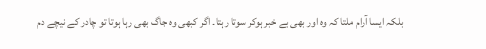بلکہ ایسا آرام ملتا کہ وہ اور بھی بے خبر ہوکر سوتا رہتا۔ اگر کبھی وہ جاگ بھی رہا ہوتا تو چادر کے نیچے دم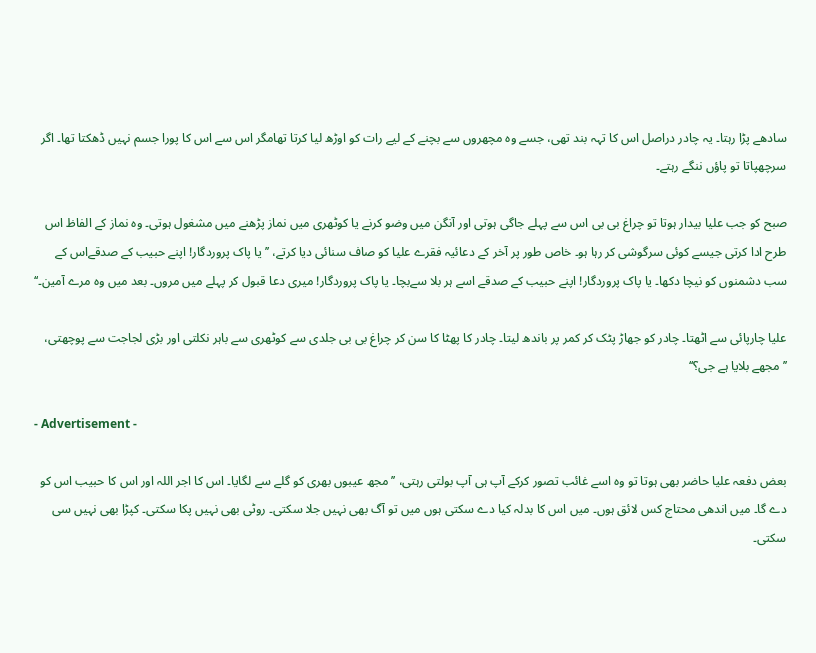سادھے پڑا رہتا۔ یہ چادر دراصل اس کا تہہ بند تھی، جسے وہ مچھروں سے بچنے کے لیے رات کو اوڑھ لیا کرتا تھامگر اس سے اس کا پورا جسم نہیں ڈھکتا تھا۔ اگر سرچھپاتا تو پاؤں ننگے رہتے۔

صبح کو جب علیا بیدار ہوتا تو چراغ بی بی اس سے پہلے جاگی ہوتی اور آنگن میں وضو کرنے یا کوٹھری میں نماز پڑھنے میں مشغول ہوتی۔ وہ نماز کے الفاظ اس طرح ادا کرتی جیسے کوئی سرگوشی کر رہا ہو۔ خاص طور پر آخر کے دعائیہ فقرے علیا کو صاف سنائی دیا کرتے، ’’یا پاک پروردگار! اپنے حبیب کے صدقےاس کے سب دشمنوں کو نیچا دکھا۔ یا پاک پروردگار! اپنے حبیب کے صدقے اسے ہر بلا سےبچا۔ یا پاک پروردگار! میری دعا قبول کر پہلے میں مروں۔ بعد میں وہ مرے آمین۔‘‘

علیا چارپائی سے اٹھتا۔ چادر کو جھاڑ پٹک کر کمر پر باندھ لیتا۔ چادر کا پھٹا کا سن کر چراغ بی بی جلدی سے کوٹھری سے باہر نکلتی اور بڑی لجاجت سے پوچھتی، ’’مجھے بلایا ہے جی؟‘‘

- Advertisement -

بعض دفعہ علیا حاضر بھی ہوتا تو وہ اسے غائب تصور کرکے آپ ہی آپ بولتی رہتی، ’’مجھ عیبوں بھری کو گلے سے لگایا۔ اس کا اجر اللہ اور اس کا حبیب اس کو دے گا۔ میں اندھی محتاج کس لائق ہوں۔ میں اس کا بدلہ کیا دے سکتی ہوں میں تو آگ بھی نہیں جلا سکتی۔ روٹی بھی نہیں پکا سکتی۔ کپڑا بھی نہیں سی سکتی۔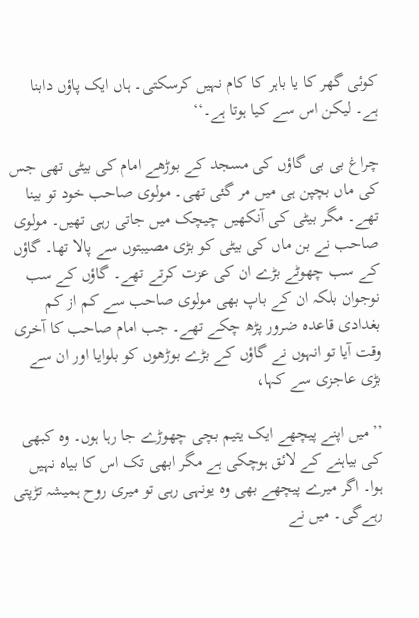کوئی گھر کا یا باہر کا کام نہیں کرسکتی۔ ہاں ایک پاؤں دابنا ہے۔ لیکن اس سے کیا ہوتا ہے۔‘‘

چراغ بی بی گاؤں کی مسجد کے بوڑھے امام کی بیٹی تھی جس کی ماں بچپن ہی میں مر گئی تھی۔ مولوی صاحب خود تو بینا تھے۔ مگر بیٹی کی آنکھیں چیچک میں جاتی رہی تھیں۔ مولوی صاحب نے بن ماں کی بیٹی کو بڑی مصیبتوں سے پالا تھا۔ گاؤں کے سب چھوٹے بڑے ان کی عزت کرتے تھے۔ گاؤں کے سب نوجوان بلکہ ان کے باپ بھی مولوی صاحب سے کم از کم بغدادی قاعدہ ضرور پڑھ چکے تھے۔ جب امام صاحب کا آخری وقت آیا تو انہوں نے گاؤں کے بڑے بوڑھوں کو بلوایا اور ان سے بڑی عاجزی سے کہا،

’’میں اپنے پیچھے ایک یتیم بچی چھوڑے جا رہا ہوں۔ وہ کبھی کی بیاہنے کے لائق ہوچکی ہے مگر ابھی تک اس کا بیاہ نہیں ہوا۔ اگر میرے پیچھے بھی وہ یونہی رہی تو میری روح ہمیشہ تڑپتی رہےگی۔ میں نے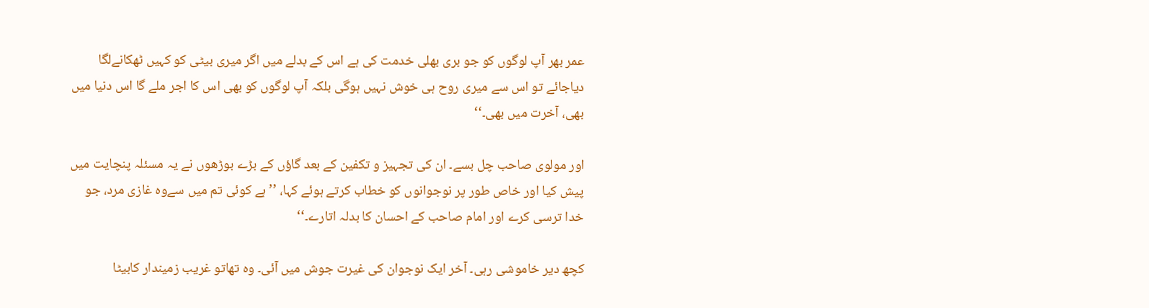عمر بھر آپ لوگوں کو جو بری بھلی خدمت کی ہے اس کے بدلے میں اگر میری بیٹی کو کہیں ٹھکانےلگا دیاجائے تو اس سے میری روح ہی خوش نہیں ہوگی بلکہ آپ لوگوں کو بھی اس کا اجر ملے گا اس دنیا میں بھی، آخرت میں بھی۔‘‘

اور مولوی صاحب چل بسے۔ ان کی تجہیز و تکفین کے بعد گاؤں کے بڑے بوڑھوں نے یہ مسئلہ پنچایت میں پیش کیا اور خاص طور پر نوجوانوں کو خطاب کرتے ہوئے کہا، ’’ہے کوئی تم میں سےوہ غازی مرد، جو خدا ترسی کرے اور امام صاحب کے احسان کا بدلہ اتارے۔‘‘

کچھ دیر خاموشی رہی۔ آخر ایک نوجوان کی غیرت جوش میں آئی۔ وہ تھاتو غریب زمیندار کابیٹا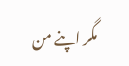مگر اپنے من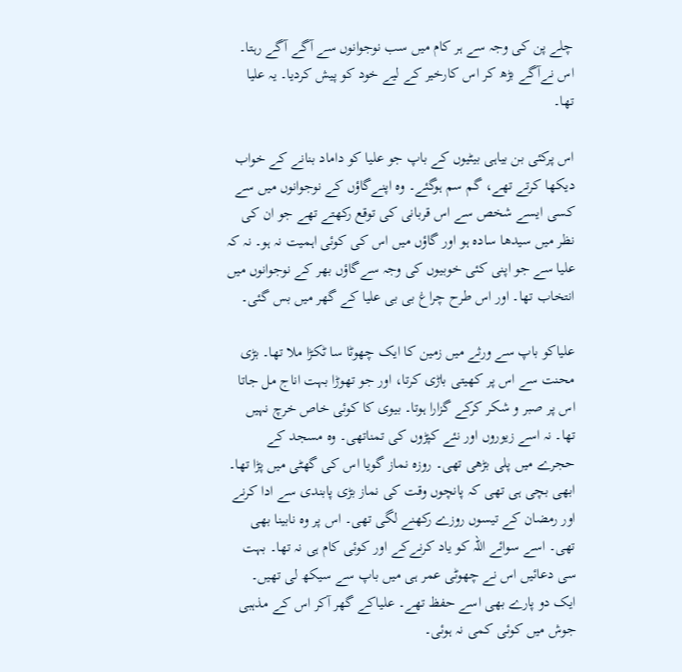چلے پن کی وجہ سے ہر کام میں سب نوجوانوں سے آگے آگے رہتا۔ اس نےآگے بڑھ کر اس کارخیر کے لیے خود کو پیش کردیا۔ یہ علیا تھا۔

اس پرکئی بن بیاہی بیٹیوں کے باپ جو علیا کو داماد بنانے کے خواب دیکھا کرتے تھے، گم سم ہوگئے۔ وہ اپنےگاؤں کے نوجوانوں میں سے کسی ایسے شخص سے اس قربانی کی توقع رکھتے تھے جو ان کی نظر میں سیدھا سادہ ہو اور گاؤں میں اس کی کوئی اہمیت نہ ہو۔ نہ کہ علیا سے جو اپنی کئی خوبیوں کی وجہ سےگاؤں بھر کے نوجوانوں میں انتخاب تھا۔ اور اس طرح چراغ بی بی علیا کے گھر میں بس گئی۔

علیاکو باپ سے ورثے میں زمین کا ایک چھوٹا سا ٹکڑا ملا تھا۔ بڑی محنت سے اس پر کھیتی باڑی کرتا، اور جو تھوڑا بہت اناج مل جاتا اس پر صبر و شکر کرکے گزارا ہوتا۔ بیوی کا کوئی خاص خرچ نہیں تھا۔ نہ اسے زیوروں اور نئے کپڑوں کی تمناتھی۔ وہ مسجد کے حجرے میں پلی بڑھی تھی۔ روزہ نماز گویا اس کی گھٹی میں پڑا تھا۔ ابھی بچی ہی تھی کہ پانچوں وقت کی نماز بڑی پابندی سے ادا کرنے اور رمضان کے تیسوں روزے رکھنے لگی تھی۔ اس پر وہ نابینا بھی تھی۔ اسے سوائے اللہ کو یاد کرنےکے اور کوئی کام ہی نہ تھا۔ بہت سی دعائیں اس نے چھوٹی عمر ہی میں باپ سے سیکھ لی تھیں۔ ایک دو پارے بھی اسے حفظ تھے۔ علیاکے گھر آکر اس کے مذہبی جوش میں کوئی کمی نہ ہوئی۔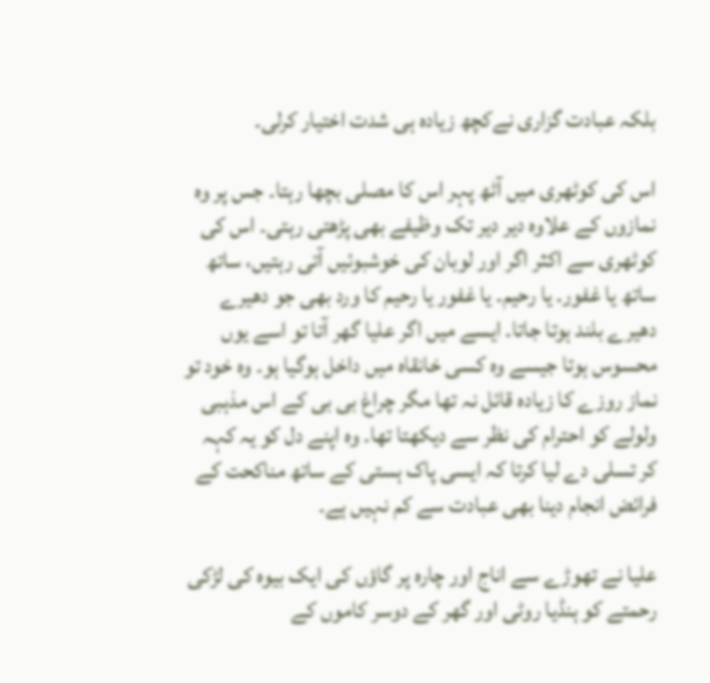بلکہ عبادت گزاری نےکچھ زیادہ ہی شدت اختیار کرلی۔

اس کی کوٹھری میں آٹھ پہر اس کا مصلی بچھا رہتا۔ جس پر وہ نمازوں کے علاوہ دیر دیر تک وظیفے بھی پڑھتی رہتی۔ اس کی کوٹھری سے اکثر اگر اور لوبان کی خوشبوئیں آتی رہتیں، ساتھ ساتھ یا غفور۔ یا رحیم۔ یا غفور یا رحیم کا ورد بھی جو دھیرے دھیرے بلند ہوتا جاتا۔ ایسے میں اگر علیا گھر آتا تو اسے یوں محسوس ہوتا جیسے وہ کسی خانقاہ میں داخل ہوگیا ہو۔ وہ خود تو نماز روزے کا زیادہ قائل نہ تھا مگر چراغ بی بی کے اس مذہبی ولولے کو احترام کی نظر سے دیکھتا تھا۔ وہ اپنے دل کو یہ کہہ کر تسلی دے لیا کرتا کہ ایسی پاک ہستی کے ساتھ مناکحت کے فرائض انجام دینا بھی عبادت سے کم نہیں ہے۔

علیا نے تھوڑے سے اناج اور چارہ پر گاؤں کی ایک بیوہ کی لڑکی رحمتے کو ہنڈیا روٹی اور گھر کے دوسر کاموں کے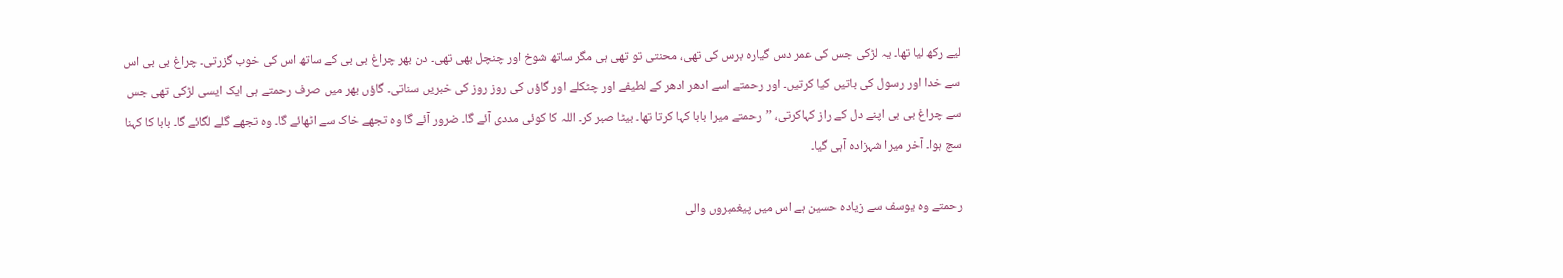لیے رکھ لیا تھا۔ یہ لڑکی جس کی عمر دس گیارہ برس کی تھی، محنتی تو تھی ہی مگر ساتھ شوخ اور چنچل بھی تھی۔ دن بھر چراغ بی بی کے ساتھ اس کی خوب گزرتی۔ چراغ بی بی اس سے خدا اور رسول کی باتیں کیا کرتیں۔ اور رحمتے اسے ادھر ادھر کے لطیفے اور چٹکلے اور گاؤں کی روز روز کی خبریں سناتی۔ گاؤں بھر میں صرف رحمتے ہی ایک ایسی لڑکی تھی جس سے چراغ بی بی اپنے دل کے راز کہاکرتی، ’’رحمتے میرا بابا کہا کرتا تھا۔ بیٹا صبر کر۔ اللہ کا کوئی مددی آئے گا۔ ضرور آئے گا وہ تجھے خاک سے اٹھائے گا۔ وہ تجھے گلے لگائے گا۔ بابا کا کہنا سچ ہوا۔ آخر میرا شہزادہ آہی گیا۔

رحمتے وہ یوسف سے زیادہ حسین ہے اس میں پیغمبروں والی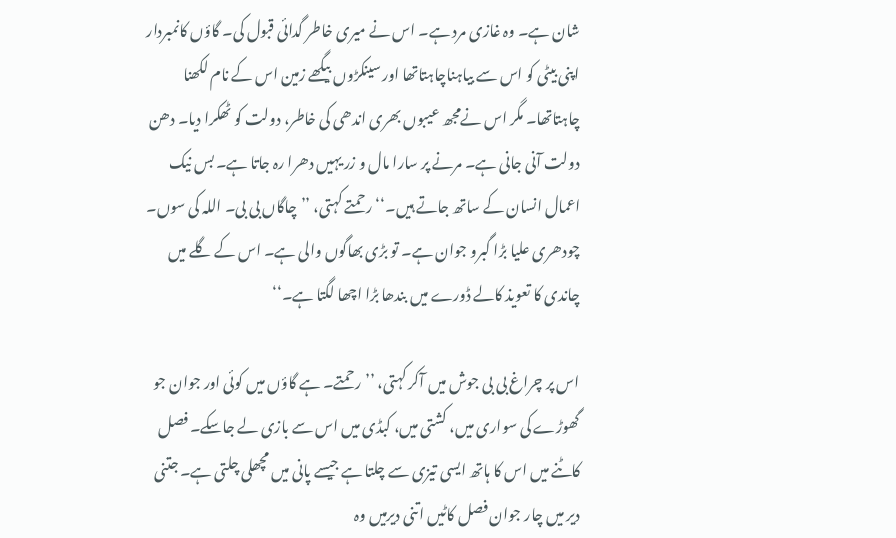شان ہے۔ وہ غازی مرد ہے۔ اس نے میری خاطر گدائی قبول کی۔ گاؤں کانمبردار اپنی بیٹی کو اس سے بیاہناچاہتاتھا اور سینکڑوں بیگھے زمین اس کے نام لکھنا چاہتاتھا۔ مگر اس نےمجھ عیبوں بھری اندھی کی خاطر، دولت کو ٹھکرا دیا۔ دھن دولت آنی جانی ہے۔ مرنے پر سارا مال و زر یہیں دھرا رہ جاتا ہے۔ بس نیک اعمال انسان کے ساتھ جاتے ہیں۔‘‘ رحمتے کہتی، ’’چاگاں بی بی۔ اللہ کی سوں۔ چودھری علیا بڑا گبرو جوان ہے۔ تو بڑی بھاگوں والی ہے۔ اس کے گلے میں چاندی کا تعویذ کالے ڈورے میں بندھا بڑا اچھا لگتا ہے۔‘‘

اس پر چراغ بی بی جوش میں آکر کہتی، ’’رحمتے۔ ہے گاؤں میں کوئی اور جوان جو گھوڑے کی سواری میں، کشتی میں، کبڈی میں اس سے بازی لے جاسکے۔ فصل کاٹنے میں اس کا ہاتھ ایسی تیزی سے چلتا ہے جیسے پانی میں مچھلی چلتی ہے۔ جتنی دیر میں چار جوان فصل کاٹیں اتنی دیرمیں وہ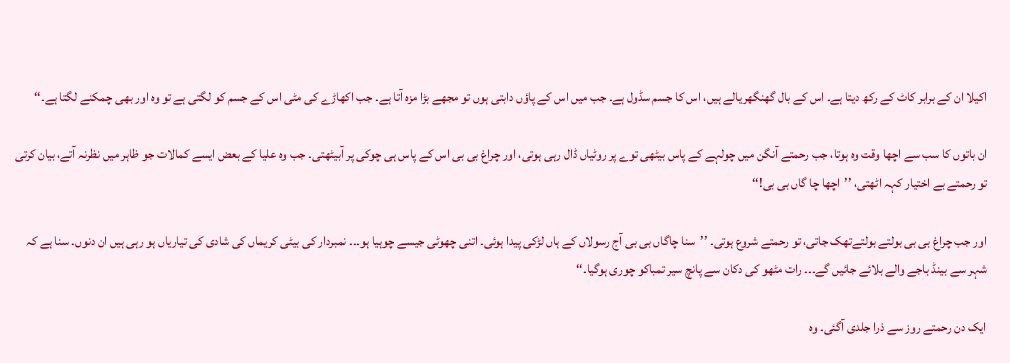اکیلا ان کے برابر کاٹ کے رکھ دیتا ہے۔ اس کے بال گھنگھریالے ہیں، اس کا جسم سڈول ہے۔ جب میں اس کے پاؤں دابتی ہوں تو مجھے بڑا مزہ آتا ہے۔ جب اکھاڑے کی مٹی اس کے جسم کو لگتی ہے تو وہ اور بھی چمکنے لگتا ہے۔‘‘

ان باتوں کا سب سے اچھا وقت وہ ہوتا، جب رحمتے آنگن میں چولہے کے پاس بیٹھی توے پر روٹیاں ڈال رہی ہوتی، اور چراغ بی بی اس کے پاس ہی چوکی پر آبیٹھتی۔ جب وہ علیا کے بعض ایسے کمالات جو ظاہر میں نظرنہ آتے، بیان کرتی تو رحمتے بے اختیار کہہ اٹھتی، ’’اچھا چا گاں بی بی!‘‘

اور جب چراغ بی بی بولتے بولتےتھک جاتی، تو رحمتے شروع ہوتی۔ ’’سنا چاگاں بی بی آج رسولاں کے ہاں لڑکی پیدا ہوئی۔ اتنی چھوٹی جیسے چوہیا ہو۔۔۔ نمبردار کی بیٹی کریماں کی شادی کی تیاریاں ہو رہی ہیں ان دنوں۔ سنا ہے کہ شہر سے بینڈ باجے والے بلائے جائیں گے۔۔۔ رات مٹھو کی دکان سے پانچ سیر تمباکو چوری ہوگیا۔‘‘

ایک دن رحمتے روز سے ذرا جلدی آگئی۔ وہ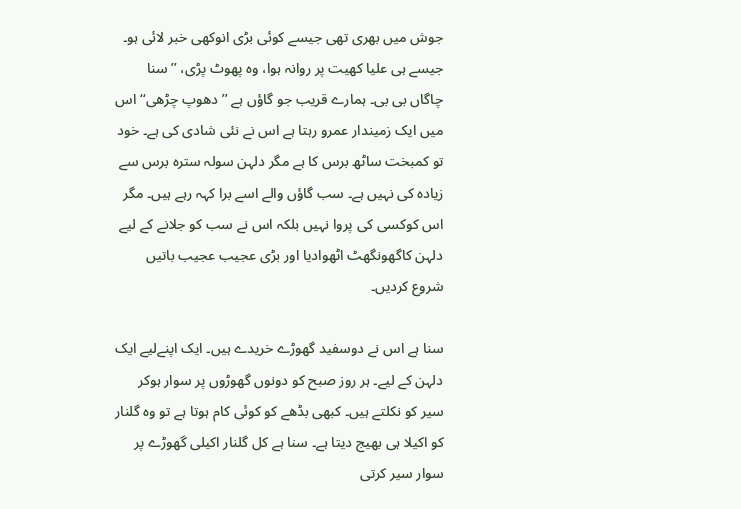جوش میں بھری تھی جیسے کوئی بڑی انوکھی خبر لائی ہو۔ جیسے ہی علیا کھیت پر روانہ ہوا، وہ پھوٹ پڑی، ’’سنا چاگاں بی بی۔ ہمارے قریب جو گاؤں ہے ’’دھوپ چڑھی‘‘ اس میں ایک زمیندار عمرو رہتا ہے اس نے نئی شادی کی ہے۔ خود تو کمبخت ساٹھ برس کا ہے مگر دلہن سولہ سترہ برس سے زیادہ کی نہیں ہے۔ سب گاؤں والے اسے برا کہہ رہے ہیں۔ مگر اس کوکسی کی پروا نہیں بلکہ اس نے سب کو جلانے کے لیے دلہن کاگھونگھٹ اٹھوادیا اور بڑی عجیب عجیب باتیں شروع کردیں۔

سنا ہے اس نے دوسفید گھوڑے خریدے ہیں۔ ایک اپنےلیے ایک دلہن کے لیے۔ ہر روز صبح کو دونوں گھوڑوں پر سوار ہوکر سیر کو نکلتے ہیں۔ کبھی بڈھے کو کوئی کام ہوتا ہے تو وہ گلنار کو اکیلا ہی بھیج دیتا ہے۔ سنا ہے کل گلنار اکیلی گھوڑے پر سوار سیر کرتی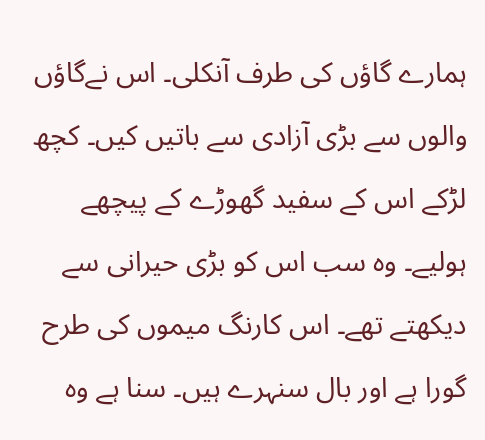ہمارے گاؤں کی طرف آنکلی۔ اس نےگاؤں والوں سے بڑی آزادی سے باتیں کیں۔ کچھ لڑکے اس کے سفید گھوڑے کے پیچھے ہولیے۔ وہ سب اس کو بڑی حیرانی سے دیکھتے تھے۔ اس کارنگ میموں کی طرح گورا ہے اور بال سنہرے ہیں۔ سنا ہے وہ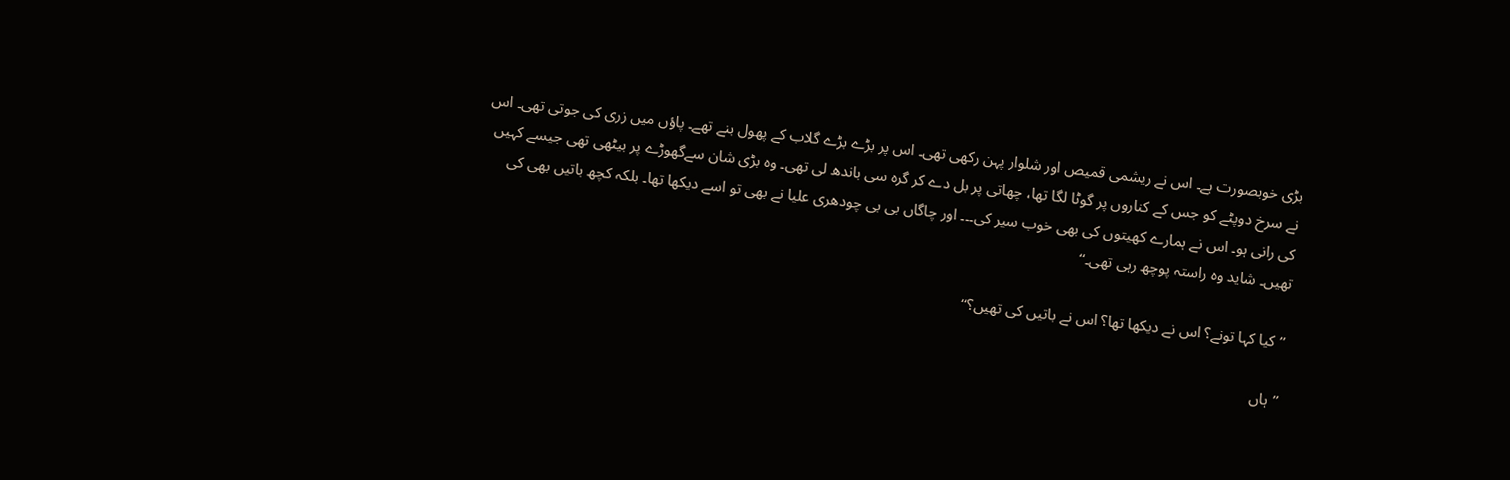بڑی خوبصورت ہے۔ اس نے ریشمی قمیص اور شلوار پہن رکھی تھی۔ اس پر بڑے بڑے گلاب کے پھول بنے تھے۔ پاؤں میں زری کی جوتی تھی۔ اس نے سرخ دوپٹے کو جس کے کناروں پر گوٹا لگا تھا، چھاتی پر بل دے کر گرہ سی باندھ لی تھی۔ وہ بڑی شان سےگھوڑے پر بیٹھی تھی جیسے کہیں کی رانی ہو۔ اس نے ہمارے کھیتوں کی بھی خوب سیر کی۔۔۔ اور چاگاں بی بی چودھری علیا نے بھی تو اسے دیکھا تھا۔ بلکہ کچھ باتیں بھی کی تھیں۔ شاید وہ راستہ پوچھ رہی تھی۔‘‘

’’کیا کہا تونے؟ اس نے دیکھا تھا؟ اس نے باتیں کی تھیں؟‘‘

’’ہاں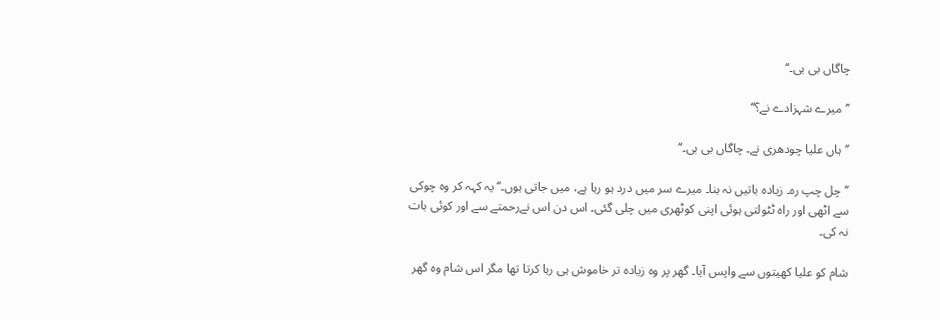چاگاں بی بی۔‘‘

’’میرے شہزادے نے؟‘‘

’’ہاں علیا چودھری نے۔ چاگاں بی بی۔‘‘

’’چل چپ رہ۔ زیادہ باتیں نہ بنا۔ میرے سر میں درد ہو رہا ہے، میں جاتی ہوں۔‘‘ یہ کہہ کر وہ چوکی سے اٹھی اور راہ ٹٹولتی ہوئی اپنی کوٹھری میں چلی گئی۔ اس دن اس نےرحمتے سے اور کوئی بات نہ کی۔

شام کو علیا کھیتوں سے واپس آیا۔ گھر پر وہ زیادہ تر خاموش ہی رہا کرتا تھا مگر اس شام وہ گھر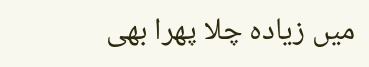میں زیادہ چلا پھرا بھی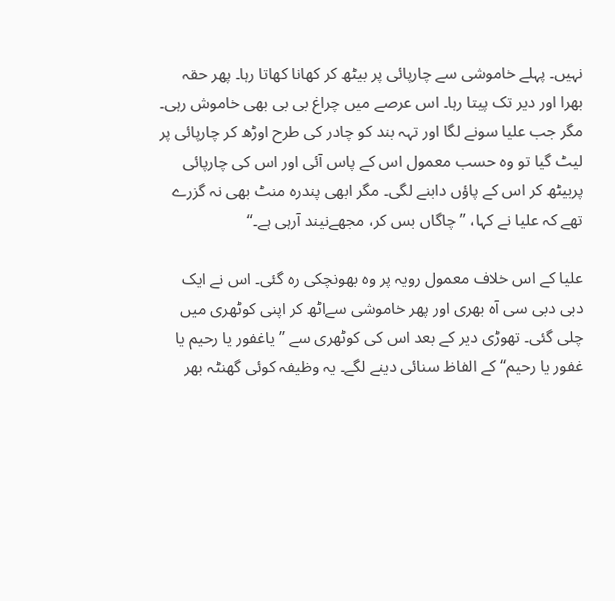نہیں۔ پہلے خاموشی سے چارپائی پر بیٹھ کر کھانا کھاتا رہا۔ پھر حقہ بھرا اور دیر تک پیتا رہا۔ اس عرصے میں چراغ بی بی بھی خاموش رہی۔ مگر جب علیا سونے لگا اور تہہ بند کو چادر کی طرح اوڑھ کر چارپائی پر لیٹ گیا تو وہ حسب معمول اس کے پاس آئی اور اس کی چارپائی پربیٹھ کر اس کے پاؤں دابنے لگی۔ مگر ابھی پندرہ منٹ بھی نہ گزرے تھے کہ علیا نے کہا، ’’چاگاں بس کر، مجھےنیند آرہی ہے۔‘‘

علیا کے اس خلاف معمول رویہ پر وہ بھونچکی رہ گئی۔ اس نے ایک دبی دبی سی آہ بھری اور پھر خاموشی سےاٹھ کر اپنی کوٹھری میں چلی گئی۔ تھوڑی دیر کے بعد اس کی کوٹھری سے ’’یاغفور یا رحیم یا غفور یا رحیم‘‘ کے الفاظ سنائی دینے لگے۔ یہ وظیفہ کوئی گھنٹہ بھر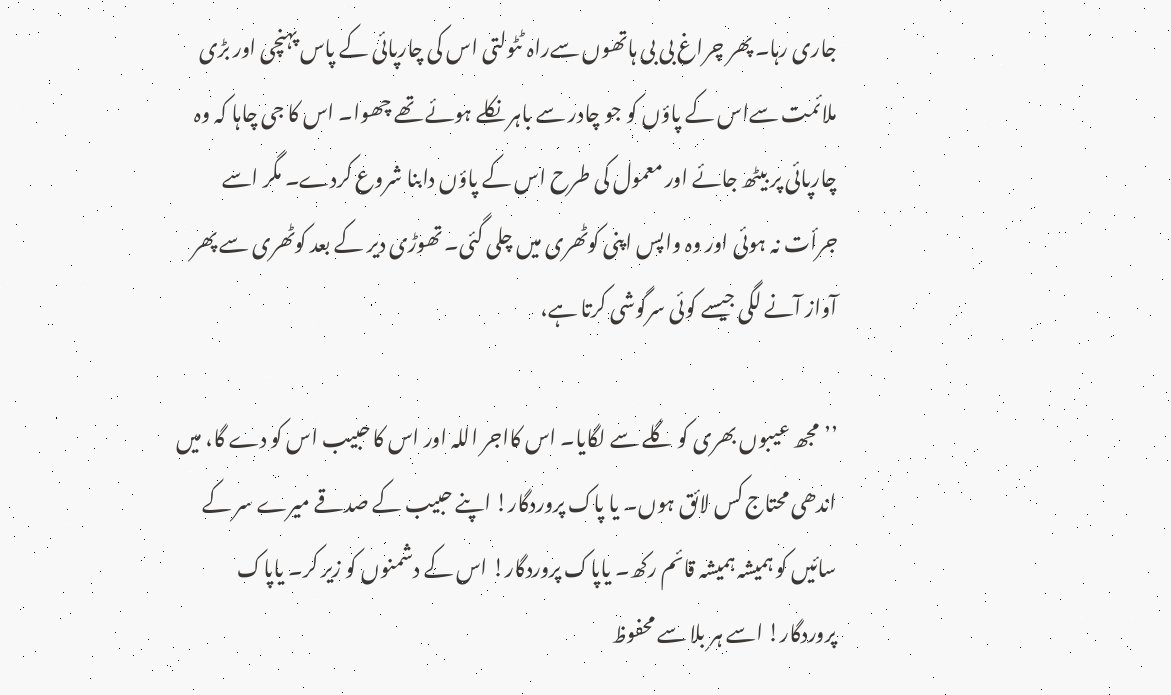جاری رہا۔ پھر چراغ بی بی ہاتھوں سےراہ ٹٹولتی اس کی چارپائی کے پاس پہنچی اور بڑی ملائمت سےاس کے پاؤں کو جو چادر سے باہر نکلے ہوئے تھے چھوا۔ اس کا جی چاہا کہ وہ چارپائی پر بیٹھ جائے اور معمول کی طرح اس کے پاؤں دابنا شروع کردے۔ مگر اسے جرأت نہ ہوئی اور وہ واپس اپنی کوٹھری میں چلی گئی۔ تھوڑی دیر کے بعد کوٹھری سے پھر آواز آنے لگی جیسے کوئی سرگوشی کرتا ہے،

’’مجھ عیبوں بھری کو گلے سے لگایا۔ اس کااجر اللہ اور اس کا حبیب اس کو دے گا، میں اندھی محتاج کس لائق ہوں۔ یا پاک پروردگار! اپنے حبیب کے صدقے میرے سر کے سائیں کو ہمیشہ ہمیشہ قائم رکھ۔ یاپاک پروردگار! اس کے دشمنوں کو زیر کر۔ یاپاک پروردگار! اسے ہر بلا سے محفوظ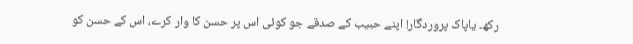رکھ۔ یاپاک پروردگار! اپنے حبیب کے صدقے جو کوئی اس پر حسن کا وار کرے، اس کے حسن کو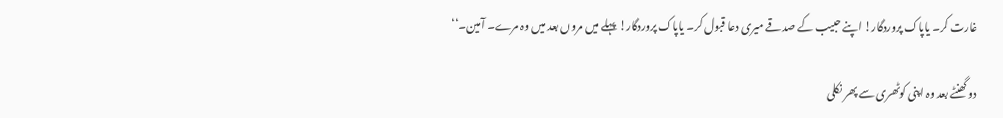غارت کر۔ یاپاک پروردگار! اپنے حبیب کے صدقے میری دعا قبول کر۔ یاپاک پروردگار! پہلے میں مروں بعد میں وہ مرے۔ آمین۔‘‘

دو گھنٹے بعد وہ اپنی کوٹھری سے پھر نکلی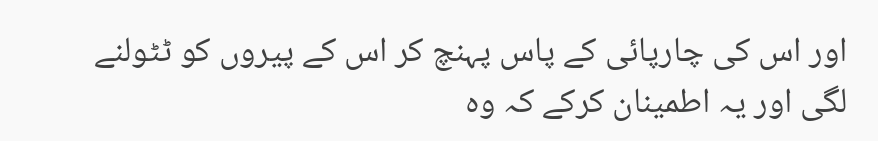اور اس کی چارپائی کے پاس پہنچ کر اس کے پیروں کو ٹٹولنے لگی اور یہ اطمینان کرکے کہ وہ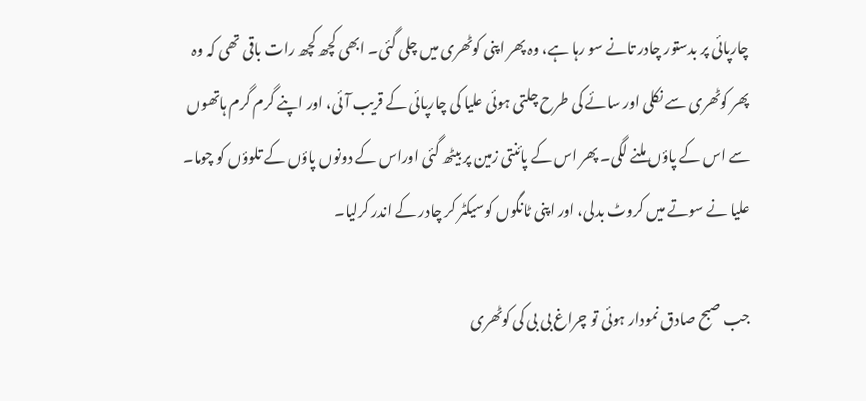چارپائی پر بدستور چادر تانے سو رہا ہے، وہ پھر اپنی کوٹھری میں چلی گئی۔ ابھی کچھ کچھ رات باقی تھی کہ وہ پھر کوٹھری سے نکلی اور سائے کی طرح چلتی ہوئی علیا کی چارپائی کے قریب آئی، اور اپنے گرم گرم ہاتھوں سے اس کے پاؤں ملنے لگی۔ پھر اس کے پائنتی زمین پر بیٹھ گئی اوراس کے دونوں پاؤں کے تلوؤں کو چوما۔ علیا نے سوتے میں کروٹ بدلی، اور اپنی ٹانگوں کوسیکٹر کر چادر کے اندر کرلیا۔

جب صبح صادق نمودار ہوئی تو چراغ بی بی کی کوٹھری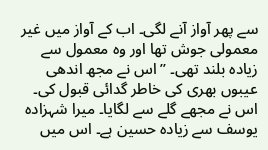سے پھر آواز آنے لگی۔ اب کے آواز میں غیر معمولی جوش تھا اور وہ معمول سے زیادہ بلند تھی۔ ’’اس نے مجھ اندھی عیبوں بھری کی خاطر گدائی قبول کی۔ اس نے مجھے گلے سے لگایا۔ میرا شہزادہ یوسف سے زیادہ حسین ہے۔ اس میں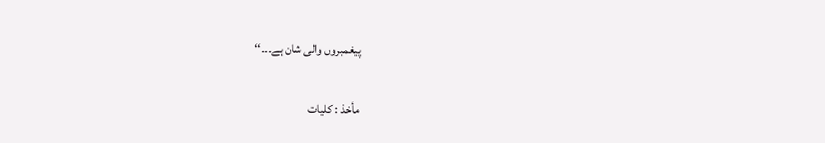پیغمبروں والی شان ہے۔۔۔‘‘

مأخذ : کلیات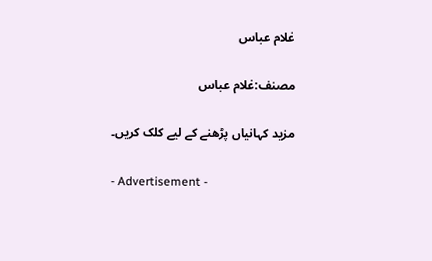غلام عباس

مصنف:غلام عباس

مزید کہانیاں پڑھنے کے لیے کلک کریں۔

- Advertisement -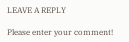LEAVE A REPLY

Please enter your comment!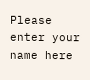Please enter your name here